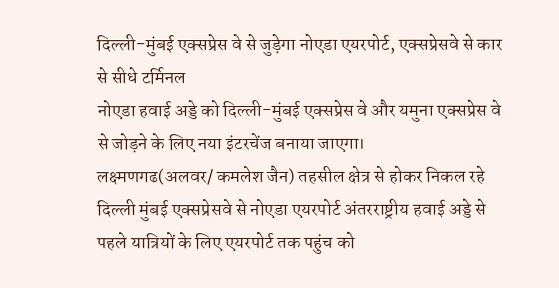दिल्ली-मुंबई एक्सप्रेस वे से जुड़ेगा नोएडा एयरपोर्ट, एक्सप्रेसवे से कार से सीधे टर्मिनल
नोएडा हवाई अड्डे को दिल्ली-मुंबई एक्सप्रेस वे और यमुना एक्सप्रेस वे से जोड़ने के लिए नया इंटरचेंज बनाया जाएगा।
लक्ष्मणगढ(अलवर/ कमलेश जैन) तहसील क्षेत्र से होकर निकल रहे दिल्ली मुंबई एक्सप्रेसवे से नोएडा एयरपोर्ट अंतरराष्ट्रीय हवाई अड्डे से पहले यात्रियों के लिए एयरपोर्ट तक पहुंच को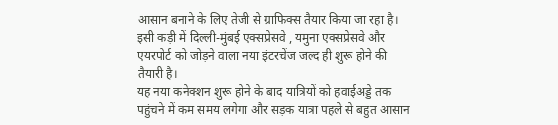आसान बनाने के लिए तेजी से ग्राफिक्स तैयार किया जा रहा है। इसी कड़ी में दिल्ली-मुंबई एक्सप्रेसवे , यमुना एक्सप्रेसवे और एयरपोर्ट को जोड़ने वाला नया इंटरचेंज जल्द ही शुरू होने की तैयारी है।
यह नया कनेक्शन शुरू होने के बाद यात्रियों को हवाईअड्डे तक पहुंचने में कम समय लगेगा और सड़क यात्रा पहले से बहुत आसान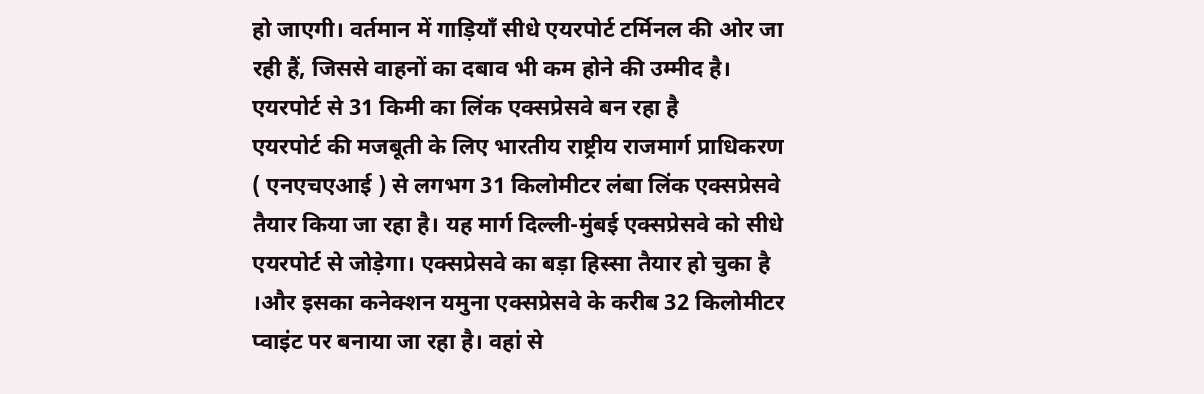हो जाएगी। वर्तमान में गाड़ियाँ सीधे एयरपोर्ट टर्मिनल की ओर जा रही हैं, जिससे वाहनों का दबाव भी कम होने की उम्मीद है।
एयरपोर्ट से 31 किमी का लिंक एक्सप्रेसवे बन रहा है
एयरपोर्ट की मजबूती के लिए भारतीय राष्ट्रीय राजमार्ग प्राधिकरण ( एनएचएआई ) से लगभग 31 किलोमीटर लंबा लिंक एक्सप्रेसवे तैयार किया जा रहा है। यह मार्ग दिल्ली-मुंबई एक्सप्रेसवे को सीधे एयरपोर्ट से जोड़ेगा। एक्सप्रेसवे का बड़ा हिस्सा तैयार हो चुका है ।और इसका कनेक्शन यमुना एक्सप्रेसवे के करीब 32 किलोमीटर प्वाइंट पर बनाया जा रहा है। वहां से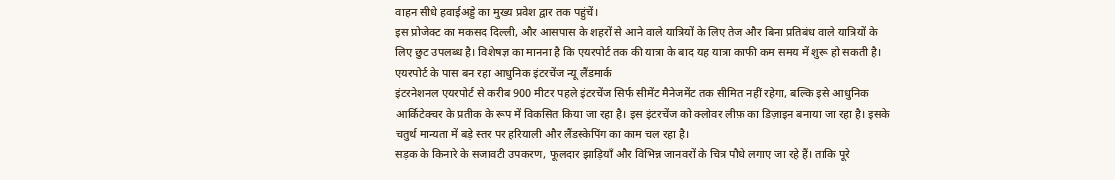वाहन सीधे हवाईअड्डे का मुख्य प्रवेश द्वार तक पहुंचें।
इस प्रोजेक्ट का मकसद दिल्ली, और आसपास के शहरों से आने वाले यात्रियों के लिए तेज और बिना प्रतिबंध वाले यात्रियों के लिए छुट उपलब्ध है। विशेषज्ञ का मानना है कि एयरपोर्ट तक की यात्रा के बाद यह यात्रा काफी कम समय में शुरू हो सकती है।
एयरपोर्ट के पास बन रहा आधुनिक इंटरचेंज न्यू लैंडमार्क
इंटरनेशनल एयरपोर्ट से करीब 900 मीटर पहले इंटरचेंज सिर्फ सीमेंट मैनेजमेंट तक सीमित नहीं रहेगा, बल्कि इसे आधुनिक आर्किटेक्चर के प्रतीक के रूप में विकसित किया जा रहा है। इस इंटरचेंज को क्लोवर लीफ़ का डिज़ाइन बनाया जा रहा है। इसके चतुर्थ मान्यता में बड़े स्तर पर हरियाली और लैंडस्केपिंग का काम चल रहा है।
सड़क के किनारे के सजावटी उपकरण, फूलदार झाड़ियाँ और विभिन्न जानवरों के चित्र पौधे लगाए जा रहे हैं। ताकि पूरे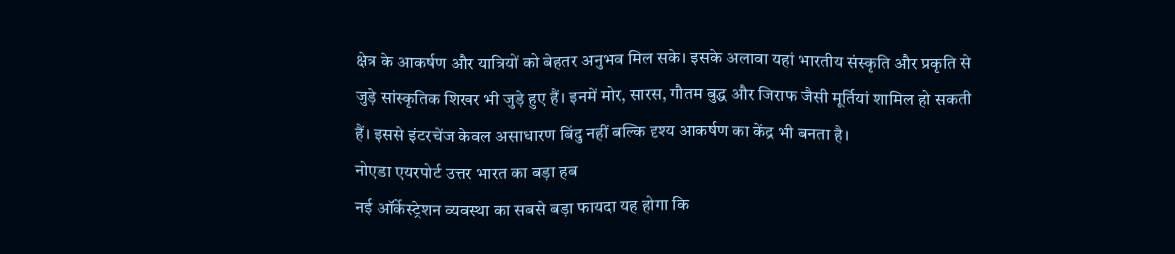क्षेत्र के आकर्षण और यात्रियों को बेहतर अनुभव मिल सके। इसके अलावा यहां भारतीय संस्कृति और प्रकृति से जुड़े सांस्कृतिक शिखर भी जुड़े हुए हैं। इनमें मोर, सारस, गौतम बुद्ध और जिराफ जैसी मूर्तियां शामिल हो सकती हैं। इससे इंटरचेंज केवल असाधारण बिंदु नहीं बल्कि दृश्य आकर्षण का केंद्र भी बनता है।
नोएडा एयरपोर्ट उत्तर भारत का बड़ा हब
नई ऑर्केस्ट्रेशन व्यवस्था का सबसे बड़ा फायदा यह होगा कि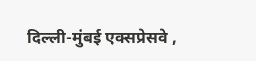दिल्ली-मुंबई एक्सप्रेसवे ,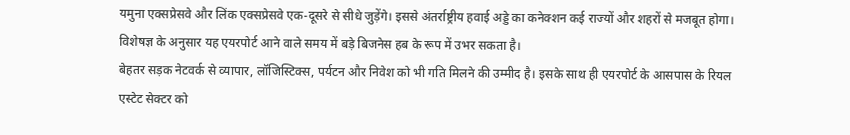यमुना एक्सप्रेसवे और लिंक एक्सप्रेसवे एक-दूसरे से सीधे जुड़ेंगे। इससे अंतर्राष्ट्रीय हवाई अड्डे का कनेक्शन कई राज्यों और शहरों से मजबूत होगा। विशेषज्ञ के अनुसार यह एयरपोर्ट आने वाले समय में बड़े बिजनेस हब के रूप में उभर सकता है।
बेहतर सड़क नेटवर्क से व्यापार, लॉजिस्टिक्स, पर्यटन और निवेश को भी गति मिलने की उम्मीद है। इसके साथ ही एयरपोर्ट के आसपास के रियल एस्टेट सेक्टर को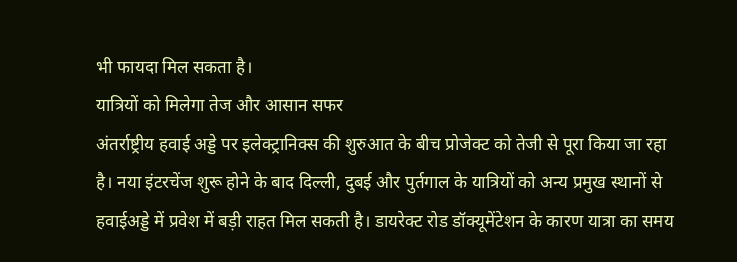भी फायदा मिल सकता है।
यात्रियों को मिलेगा तेज और आसान सफर
अंतर्राष्ट्रीय हवाई अड्डे पर इलेक्ट्रानिक्स की शुरुआत के बीच प्रोजेक्ट को तेजी से पूरा किया जा रहा है। नया इंटरचेंज शुरू होने के बाद दिल्ली, दुबई और पुर्तगाल के यात्रियों को अन्य प्रमुख स्थानों से हवाईअड्डे में प्रवेश में बड़ी राहत मिल सकती है। डायरेक्ट रोड डॉक्यूमेंटेशन के कारण यात्रा का समय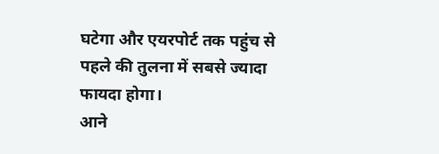घटेगा और एयरपोर्ट तक पहुंच से पहले की तुलना में सबसे ज्यादा फायदा होगा।
आने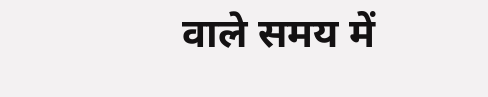वाले समय में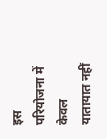इस परियोजना में केवल यातायात नहीं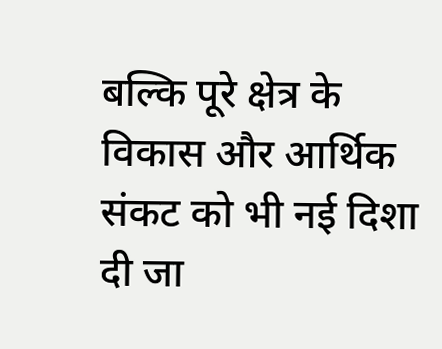बल्कि पूरे क्षेत्र के विकास और आर्थिक संकट को भी नई दिशा दी जा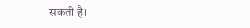सकती है।